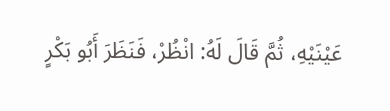عَيْنَيْهِ، ثُمَّ قَالَ لَهُ: انْظُرْ، فَنَظَرَ أَبُو بَكْرٍ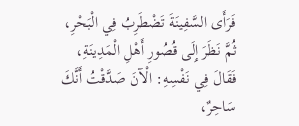فَرَأَى السَّفِينَةَ تَضْطَرِبُ فِي الْبَحْرِ، ثُمَّ نَظَرَ إِلَى قُصُورِ أَهْلِ الْمَدِينَةِ، فَقَالَ فِي نَفْسِهِ: الْآنَ صَدَّقْتُ أَنَّكَ سَاحِرٌ،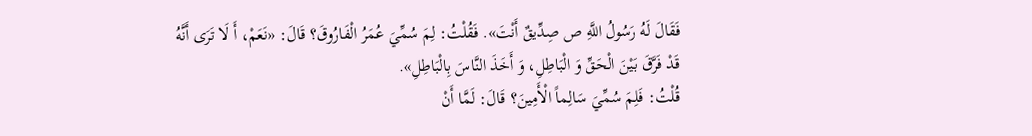فَقَالَ لَهُ رَسُولُ اللَّهِ ص صِدِّيقٌ أَنْتَ». فَقُلْتُ: لِمَ سُمِّيَ عُمَرُ الْفَارُوقَ؟ قَالَ: «نَعَمْ، أَ لَا تَرَى أَنَّهُ قَدْ فَرَّقَ بَيْنَ الْحَقِّ وَ الْبَاطِلِ، وَ أَخَذَ النَّاسَ بِالْبَاطِلِ».
قُلْتُ: فَلِمَ سُمِّيَ سَالِماً الْأَمِينَ؟ قَالَ: لَمَّا أَنْ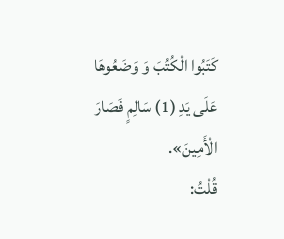كَتَبُوا الْكُتُبَ وَ وَضَعُوهَا عَلَى يَدِ (1) سَالِمٍ فَصَارَ الْأَمِينَ».
قُلْتُ: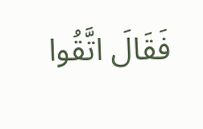فَقَالَ اتَّقُوا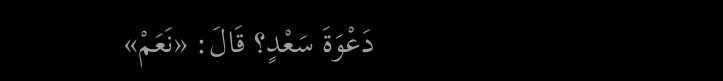دَعْوَةَ سَعْدٍ؟ قَالَ: «نَعَمْ»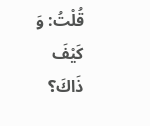قُلْتُ: وَ كَيْفَ ذَاكَ؟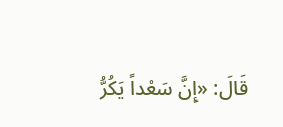قَالَ: «إِنَّ سَعْداً يَكُرُّ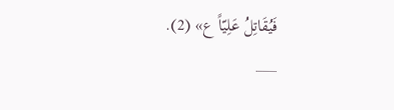فَيُقَاتِلُ عَلِيّاً ع» (2).
___